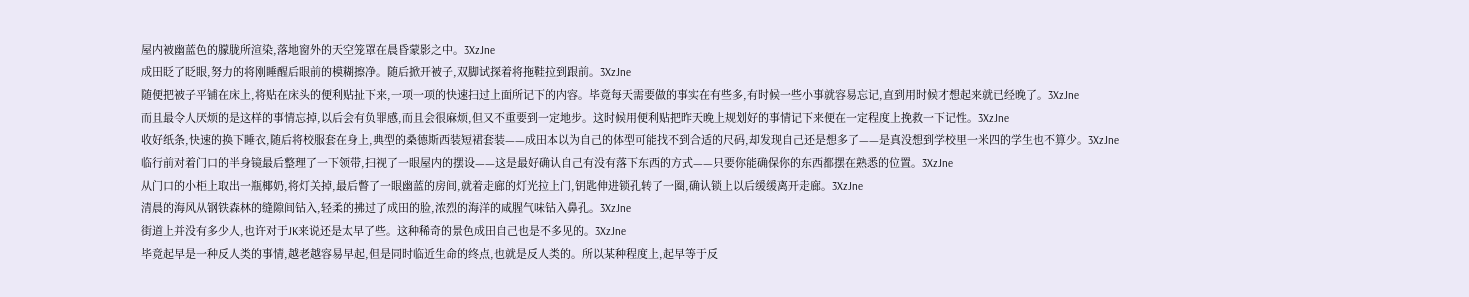屋内被幽蓝色的朦胧所渲染,落地窗外的天空笼罩在晨昏蒙影之中。3XzJne
成田眨了眨眼,努力的将刚睡醒后眼前的模糊擦净。随后掀开被子,双脚试探着将拖鞋拉到跟前。3XzJne
随便把被子平铺在床上,将贴在床头的便利贴扯下来,一项一项的快速扫过上面所记下的内容。毕竟每天需要做的事实在有些多,有时候一些小事就容易忘记,直到用时候才想起来就已经晚了。3XzJne
而且最令人厌烦的是这样的事情忘掉,以后会有负罪感,而且会很麻烦,但又不重要到一定地步。这时候用便利贴把昨天晚上规划好的事情记下来便在一定程度上挽救一下记性。3XzJne
收好纸条,快速的换下睡衣,随后将校服套在身上,典型的桑德斯西装短裙套装——成田本以为自己的体型可能找不到合适的尺码,却发现自己还是想多了——是真没想到学校里一米四的学生也不算少。3XzJne
临行前对着门口的半身镜最后整理了一下领带,扫视了一眼屋内的摆设——这是最好确认自己有没有落下东西的方式——只要你能确保你的东西都摆在熟悉的位置。3XzJne
从门口的小柜上取出一瓶椰奶,将灯关掉,最后瞥了一眼幽蓝的房间,就着走廊的灯光拉上门,钥匙伸进锁孔转了一圈,确认锁上以后缓缓离开走廊。3XzJne
清晨的海风从钢铁森林的缝隙间钻入,轻柔的拂过了成田的脸,浓烈的海洋的咸腥气味钻入鼻孔。3XzJne
街道上并没有多少人,也许对于JK来说还是太早了些。这种稀奇的景色成田自己也是不多见的。3XzJne
毕竟起早是一种反人类的事情,越老越容易早起,但是同时临近生命的终点,也就是反人类的。所以某种程度上,起早等于反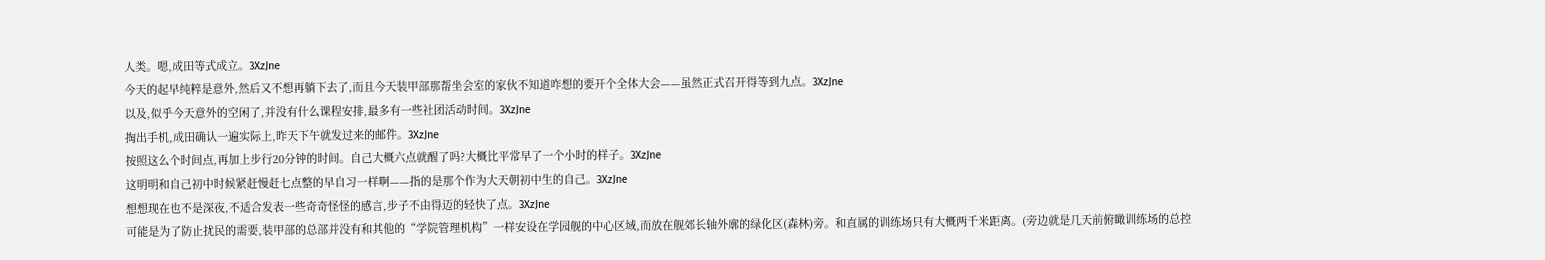人类。嗯,成田等式成立。3XzJne
今天的起早纯粹是意外,然后又不想再躺下去了,而且今天装甲部那帮坐会室的家伙不知道咋想的要开个全体大会——虽然正式召开得等到九点。3XzJne
以及,似乎今天意外的空闲了,并没有什么课程安排,最多有一些社团活动时间。3XzJne
掏出手机,成田确认一遍实际上,昨天下午就发过来的邮件。3XzJne
按照这么个时间点,再加上步行20分钟的时间。自己大概六点就醒了吗?大概比平常早了一个小时的样子。3XzJne
这明明和自己初中时候紧赶慢赶七点整的早自习一样啊——指的是那个作为大天朝初中生的自己。3XzJne
想想现在也不是深夜,不适合发表一些奇奇怪怪的感言,步子不由得迈的轻快了点。3XzJne
可能是为了防止扰民的需要,装甲部的总部并没有和其他的“学院管理机构”一样安设在学园舰的中心区域,而放在舰郊长轴外廓的绿化区(森林)旁。和直属的训练场只有大概两千米距离。(旁边就是几天前俯瞰训练场的总控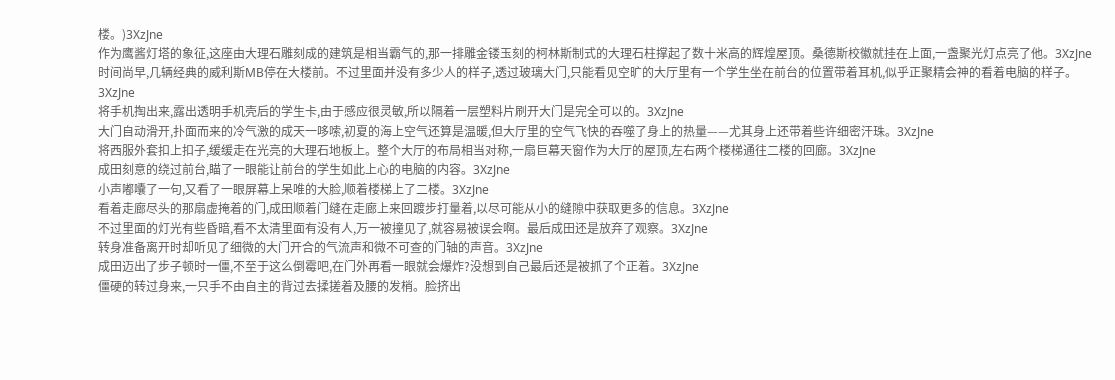楼。)3XzJne
作为鹰酱灯塔的象征,这座由大理石雕刻成的建筑是相当霸气的,那一排雕金镂玉刻的柯林斯制式的大理石柱撑起了数十米高的辉煌屋顶。桑德斯校徽就挂在上面,一盏聚光灯点亮了他。3XzJne
时间尚早,几辆经典的威利斯MB停在大楼前。不过里面并没有多少人的样子,透过玻璃大门,只能看见空旷的大厅里有一个学生坐在前台的位置带着耳机,似乎正聚精会神的看着电脑的样子。3XzJne
将手机掏出来,露出透明手机壳后的学生卡,由于感应很灵敏,所以隔着一层塑料片刷开大门是完全可以的。3XzJne
大门自动滑开,扑面而来的冷气激的成天一哆嗦,初夏的海上空气还算是温暖,但大厅里的空气飞快的吞噬了身上的热量——尤其身上还带着些许细密汗珠。3XzJne
将西服外套扣上扣子,缓缓走在光亮的大理石地板上。整个大厅的布局相当对称,一扇巨幕天窗作为大厅的屋顶,左右两个楼梯通往二楼的回廊。3XzJne
成田刻意的绕过前台,瞄了一眼能让前台的学生如此上心的电脑的内容。3XzJne
小声嘟囔了一句,又看了一眼屏幕上呆唯的大脸,顺着楼梯上了二楼。3XzJne
看着走廊尽头的那扇虚掩着的门,成田顺着门缝在走廊上来回踱步打量着,以尽可能从小的缝隙中获取更多的信息。3XzJne
不过里面的灯光有些昏暗,看不太清里面有没有人,万一被撞见了,就容易被误会啊。最后成田还是放弃了观察。3XzJne
转身准备离开时却听见了细微的大门开合的气流声和微不可查的门轴的声音。3XzJne
成田迈出了步子顿时一僵,不至于这么倒霉吧,在门外再看一眼就会爆炸?没想到自己最后还是被抓了个正着。3XzJne
僵硬的转过身来,一只手不由自主的背过去揉搓着及腰的发梢。脸挤出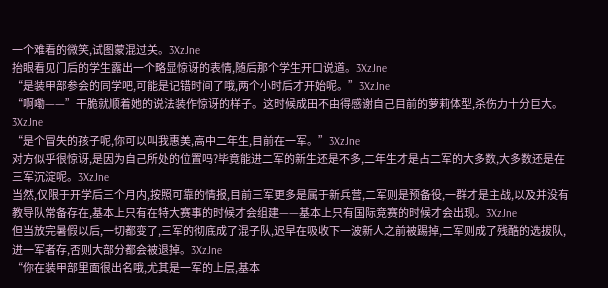一个难看的微笑,试图蒙混过关。3XzJne
抬眼看见门后的学生露出一个略显惊讶的表情,随后那个学生开口说道。3XzJne
“是装甲部参会的同学吧,可能是记错时间了哦,两个小时后才开始呢。”3XzJne
“啊嘞——”干脆就顺着她的说法装作惊讶的样子。这时候成田不由得感谢自己目前的萝莉体型,杀伤力十分巨大。3XzJne
“是个冒失的孩子呢,你可以叫我惠美,高中二年生,目前在一军。”3XzJne
对方似乎很惊讶,是因为自己所处的位置吗?毕竟能进二军的新生还是不多,二年生才是占二军的大多数,大多数还是在三军沉淀呢。3XzJne
当然,仅限于开学后三个月内,按照可靠的情报,目前三军更多是属于新兵营,二军则是预备役,一群才是主战,以及并没有教导队常备存在,基本上只有在特大赛事的时候才会组建——基本上只有国际竞赛的时候才会出现。3XzJne
但当放完暑假以后,一切都变了,三军的彻底成了混子队,迟早在吸收下一波新人之前被踢掉,二军则成了残酷的选拔队,进一军者存,否则大部分都会被退掉。3XzJne
“你在装甲部里面很出名哦,尤其是一军的上层,基本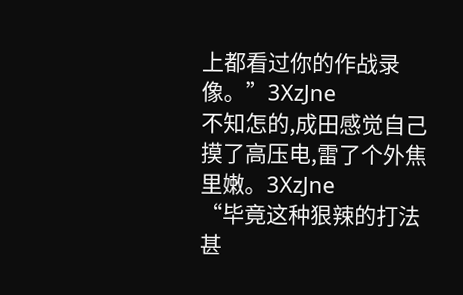上都看过你的作战录像。”3XzJne
不知怎的,成田感觉自己摸了高压电,雷了个外焦里嫩。3XzJne
“毕竟这种狠辣的打法甚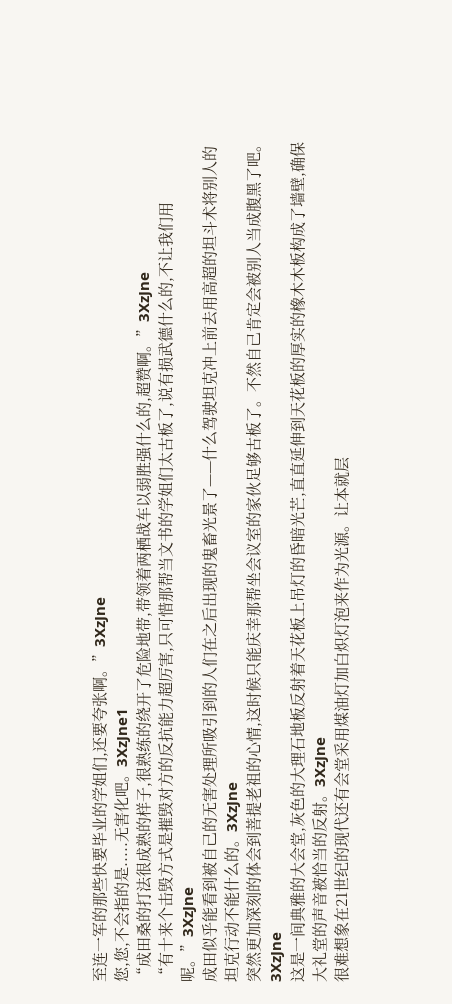至连一军的那些快要毕业的学姐们,还要夸张啊。”3XzJne
您,您,不会指的是.....无害化吧。3XzJne1
“成田桑的打法很成熟的样子,很熟练的绕开了危险地带,带领着两栖战车以弱胜强什么的,超赞啊。”3XzJne
“有十来个击毁方式是摧毁对方的反抗能力超厉害,只可惜那帮当文书的学姐们太古板了,说有损武德什么的,不让我们用呢。”3XzJne
成田似乎能看到被自己的无害处理所吸引到的人们在之后出现的鬼畜光景了——什么驾驶坦克冲上前去用高超的坦斗术将别人的坦克行动不能什么的。3XzJne
突然更加深刻的体会到菩提老祖的心情,这时候只能庆幸那帮坐会议室的家伙足够古板了。不然自己肯定会被别人当成腹黑了吧。3XzJne
这是一间典雅的大会堂,灰色的大理石地板反射着天花板上吊灯的昏暗光芒,直直延伸到天花板的厚实的橡木木板构成了墙壁,确保大礼堂的声音被恰当的反射。3XzJne
很难想象在21世纪的现代还有会堂采用煤油灯加白炽灯泡来作为光源。让本就层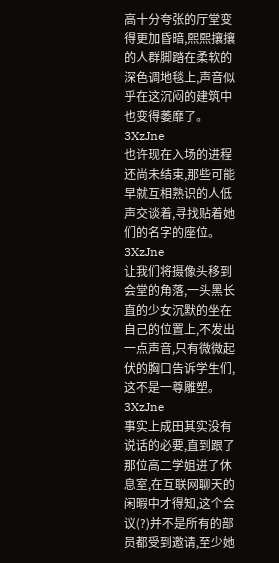高十分夸张的厅堂变得更加昏暗,熙熙攘攘的人群脚踏在柔软的深色调地毯上,声音似乎在这沉闷的建筑中也变得萎靡了。3XzJne
也许现在入场的进程还尚未结束,那些可能早就互相熟识的人低声交谈着,寻找贴着她们的名字的座位。3XzJne
让我们将摄像头移到会堂的角落,一头黑长直的少女沉默的坐在自己的位置上,不发出一点声音,只有微微起伏的胸口告诉学生们,这不是一尊雕塑。3XzJne
事实上成田其实没有说话的必要,直到跟了那位高二学姐进了休息室,在互联网聊天的闲暇中才得知,这个会议(?)并不是所有的部员都受到邀请,至少她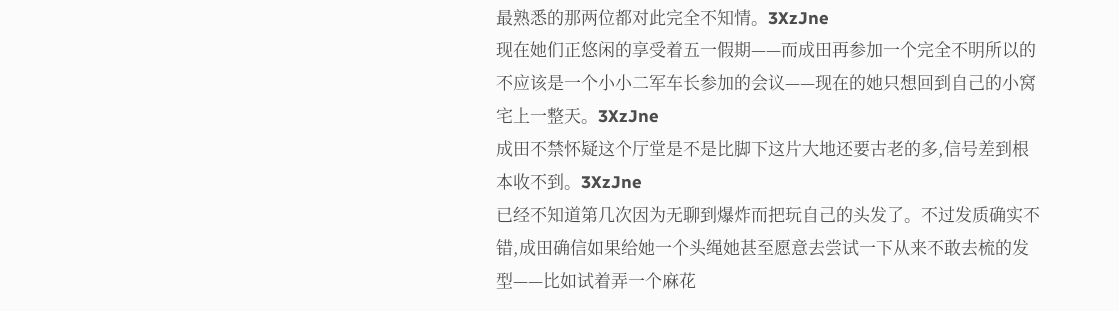最熟悉的那两位都对此完全不知情。3XzJne
现在她们正悠闲的享受着五一假期——而成田再参加一个完全不明所以的不应该是一个小小二军车长参加的会议——现在的她只想回到自己的小窝宅上一整天。3XzJne
成田不禁怀疑这个厅堂是不是比脚下这片大地还要古老的多,信号差到根本收不到。3XzJne
已经不知道第几次因为无聊到爆炸而把玩自己的头发了。不过发质确实不错,成田确信如果给她一个头绳她甚至愿意去尝试一下从来不敢去梳的发型——比如试着弄一个麻花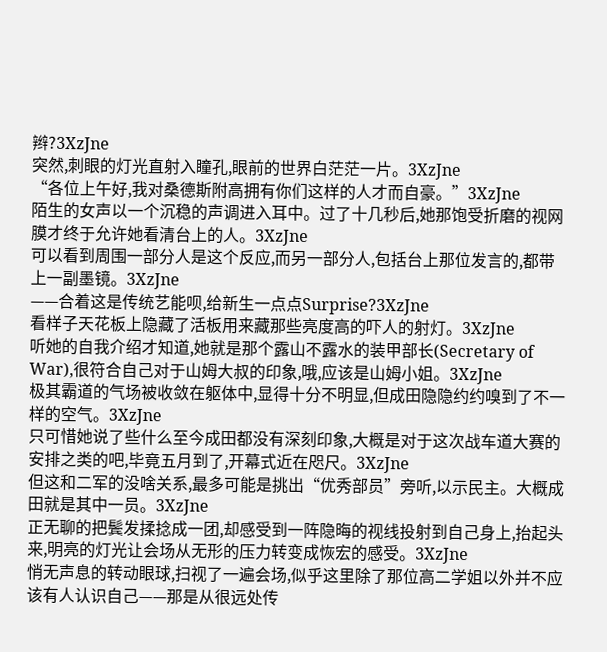辫?3XzJne
突然,刺眼的灯光直射入瞳孔,眼前的世界白茫茫一片。3XzJne
“各位上午好,我对桑德斯附高拥有你们这样的人才而自豪。”3XzJne
陌生的女声以一个沉稳的声调进入耳中。过了十几秒后,她那饱受折磨的视网膜才终于允许她看清台上的人。3XzJne
可以看到周围一部分人是这个反应,而另一部分人,包括台上那位发言的,都带上一副墨镜。3XzJne
——合着这是传统艺能呗,给新生一点点Surprise?3XzJne
看样子天花板上隐藏了活板用来藏那些亮度高的吓人的射灯。3XzJne
听她的自我介绍才知道,她就是那个露山不露水的装甲部长(Secretary of War),很符合自己对于山姆大叔的印象,哦,应该是山姆小姐。3XzJne
极其霸道的气场被收敛在躯体中,显得十分不明显,但成田隐隐约约嗅到了不一样的空气。3XzJne
只可惜她说了些什么至今成田都没有深刻印象,大概是对于这次战车道大赛的安排之类的吧,毕竟五月到了,开幕式近在咫尺。3XzJne
但这和二军的没啥关系,最多可能是挑出“优秀部员”旁听,以示民主。大概成田就是其中一员。3XzJne
正无聊的把鬓发揉捻成一团,却感受到一阵隐晦的视线投射到自己身上,抬起头来,明亮的灯光让会场从无形的压力转变成恢宏的感受。3XzJne
悄无声息的转动眼球,扫视了一遍会场,似乎这里除了那位高二学姐以外并不应该有人认识自己——那是从很远处传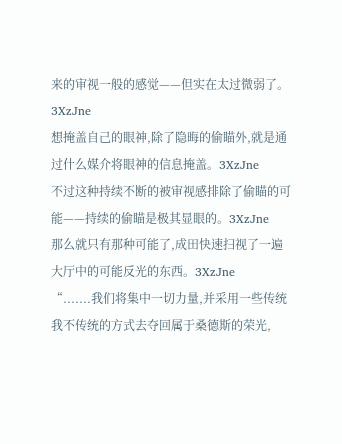来的审视一般的感觉——但实在太过微弱了。3XzJne
想掩盖自己的眼神,除了隐晦的偷瞄外,就是通过什么媒介将眼神的信息掩盖。3XzJne
不过这种持续不断的被审视感排除了偷瞄的可能——持续的偷瞄是极其显眼的。3XzJne
那么就只有那种可能了,成田快速扫视了一遍大厅中的可能反光的东西。3XzJne
“.......我们将集中一切力量,并采用一些传统我不传统的方式去夺回属于桑德斯的荣光,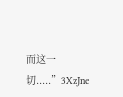而这一切.....”3XzJne